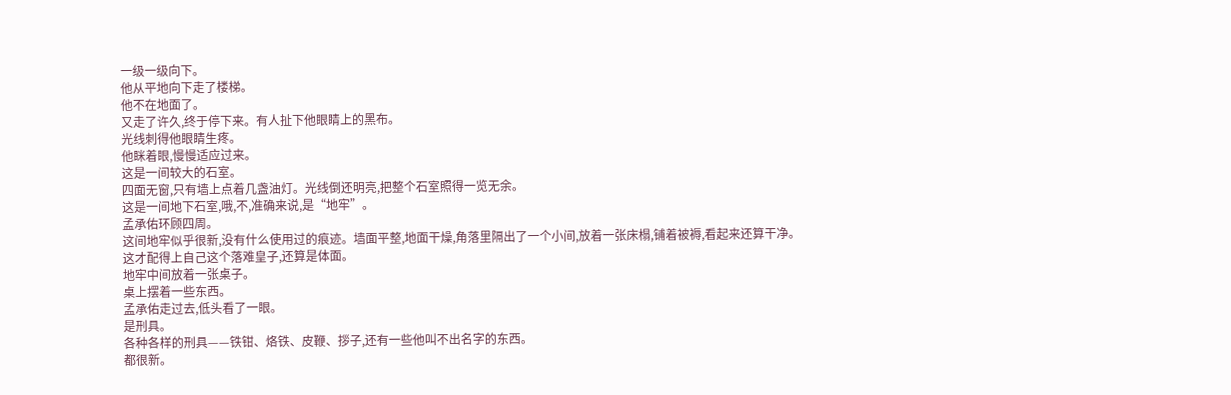一级一级向下。
他从平地向下走了楼梯。
他不在地面了。
又走了许久,终于停下来。有人扯下他眼睛上的黑布。
光线刺得他眼睛生疼。
他眯着眼,慢慢适应过来。
这是一间较大的石室。
四面无窗,只有墙上点着几盏油灯。光线倒还明亮,把整个石室照得一览无余。
这是一间地下石室,哦,不,准确来说,是“地牢”。
孟承佑环顾四周。
这间地牢似乎很新,没有什么使用过的痕迹。墙面平整,地面干燥,角落里隔出了一个小间,放着一张床榻,铺着被褥,看起来还算干净。
这才配得上自己这个落难皇子,还算是体面。
地牢中间放着一张桌子。
桌上摆着一些东西。
孟承佑走过去,低头看了一眼。
是刑具。
各种各样的刑具——铁钳、烙铁、皮鞭、拶子,还有一些他叫不出名字的东西。
都很新。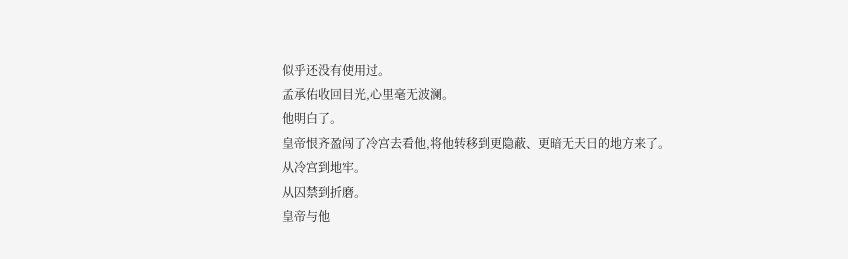似乎还没有使用过。
孟承佑收回目光,心里毫无波澜。
他明白了。
皇帝恨齐盈闯了冷宫去看他,将他转移到更隐蔽、更暗无天日的地方来了。
从冷宫到地牢。
从囚禁到折磨。
皇帝与他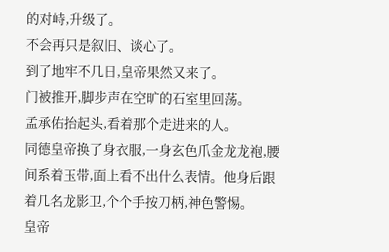的对峙,升级了。
不会再只是叙旧、谈心了。
到了地牢不几日,皇帝果然又来了。
门被推开,脚步声在空旷的石室里回荡。
孟承佑抬起头,看着那个走进来的人。
同德皇帝换了身衣服,一身玄色爪金龙龙袍,腰间系着玉带,面上看不出什么表情。他身后跟着几名龙影卫,个个手按刀柄,神色警惕。
皇帝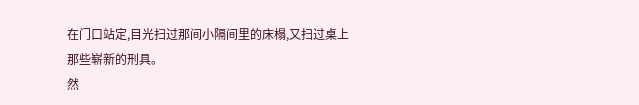在门口站定,目光扫过那间小隔间里的床榻,又扫过桌上那些崭新的刑具。
然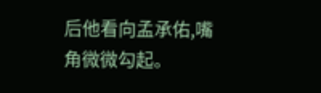后他看向孟承佑,嘴角微微勾起。